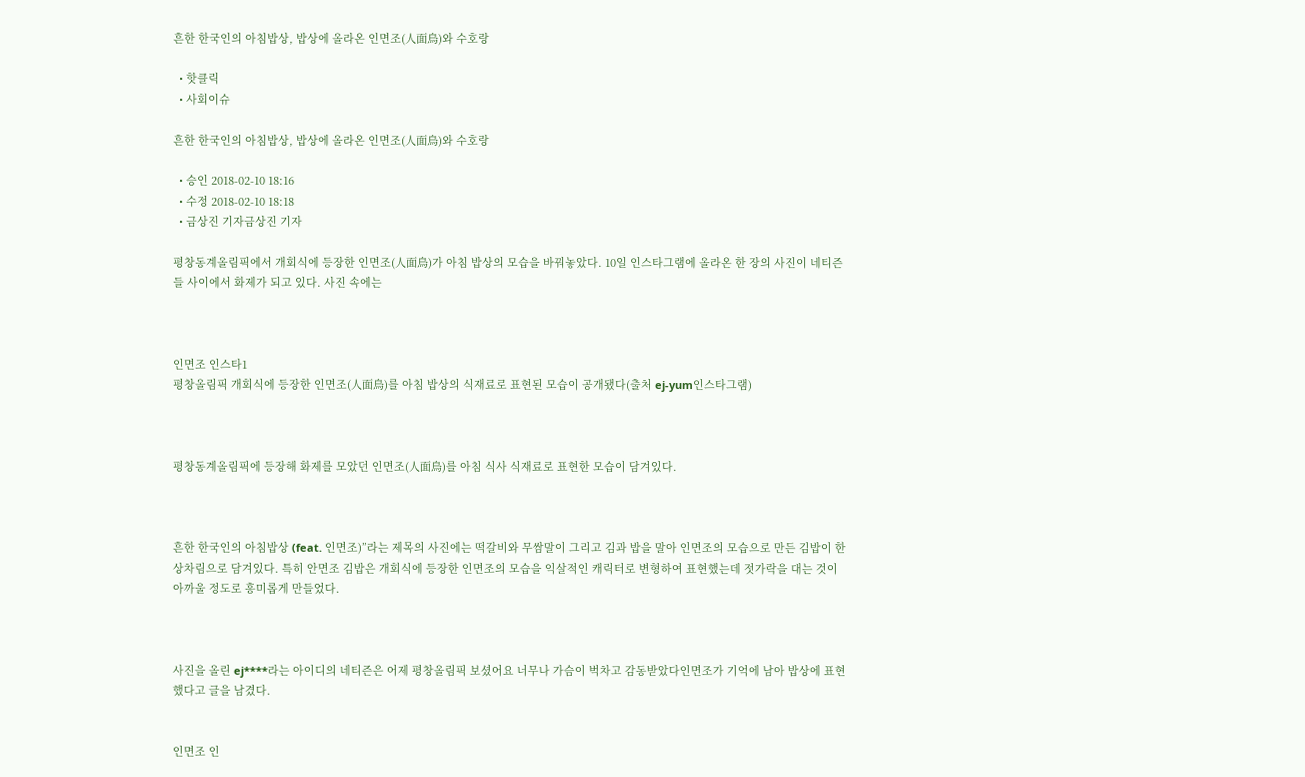흔한 한국인의 아침밥상, 밥상에 올라온 인면조(人面鳥)와 수호랑

  • 핫클릭
  • 사회이슈

흔한 한국인의 아침밥상, 밥상에 올라온 인면조(人面鳥)와 수호랑

  • 승인 2018-02-10 18:16
  • 수정 2018-02-10 18:18
  • 금상진 기자금상진 기자

평창동계올림픽에서 개회식에 등장한 인면조(人面鳥)가 아침 밥상의 모습을 바꿔놓았다. 10일 인스타그램에 올라온 한 장의 사진이 네티즌들 사이에서 화제가 되고 있다. 사진 속에는



인면조 인스타1
평창올림픽 개회식에 등장한 인면조(人面鳥)를 아침 밥상의 식재료로 표현된 모습이 공개됐다(출처 ej-yum인스타그램)



평창동계올림픽에 등장해 화제를 모았던 인면조(人面鳥)를 아침 식사 식재료로 표현한 모습이 담겨있다.



흔한 한국인의 아침밥상 (feat. 인면조)”라는 제목의 사진에는 떡갈비와 무쌈말이 그리고 김과 밥을 말아 인면조의 모습으로 만든 김밥이 한상차림으로 담겨있다. 특히 안면조 김밥은 개회식에 등장한 인면조의 모습을 익살적인 캐릭터로 변형하여 표현했는데 젓가락을 대는 것이 아까울 정도로 흥미롭게 만들었다.



사진을 올린 ej****라는 아이디의 네티즌은 어제 평창올림픽 보셨어요 너무나 가슴이 벅차고 감동받았다인면조가 기억에 남아 밥상에 표현했다고 글을 남겼다.


인면조 인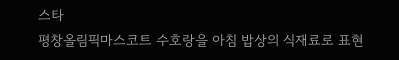스타
평창올림픽마스코트 수호랑을 아침 밥상의 식재료로 표현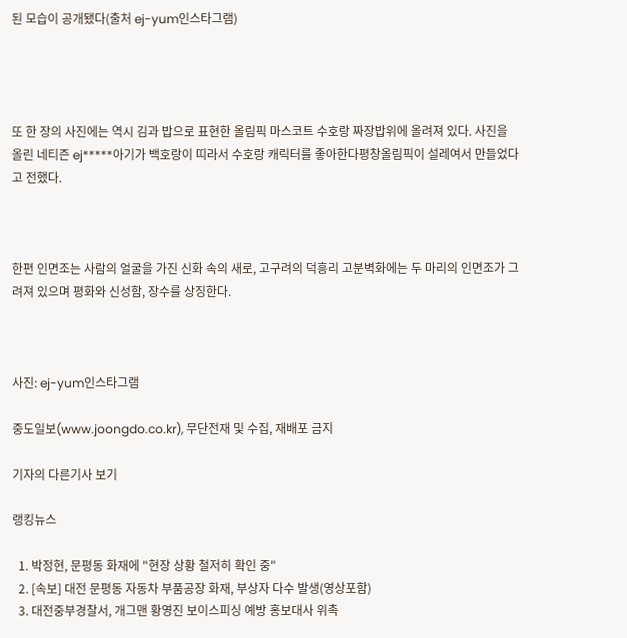된 모습이 공개됐다(출처 ej-yum인스타그램)




또 한 장의 사진에는 역시 김과 밥으로 표현한 올림픽 마스코트 수호랑 짜장밥위에 올려져 있다. 사진을 올린 네티즌 ej*****아기가 백호랑이 띠라서 수호랑 캐릭터를 좋아한다평창올림픽이 설레여서 만들었다고 전했다.



한편 인면조는 사람의 얼굴을 가진 신화 속의 새로, 고구려의 덕흥리 고분벽화에는 두 마리의 인면조가 그려져 있으며 평화와 신성함, 장수를 상징한다.



사진: ej-yum인스타그램

중도일보(www.joongdo.co.kr), 무단전재 및 수집, 재배포 금지

기자의 다른기사 보기

랭킹뉴스

  1. 박정현, 문평동 화재에 "현장 상황 철저히 확인 중"
  2. [속보] 대전 문평동 자동차 부품공장 화재, 부상자 다수 발생(영상포함)
  3. 대전중부경찰서, 개그맨 황영진 보이스피싱 예방 홍보대사 위촉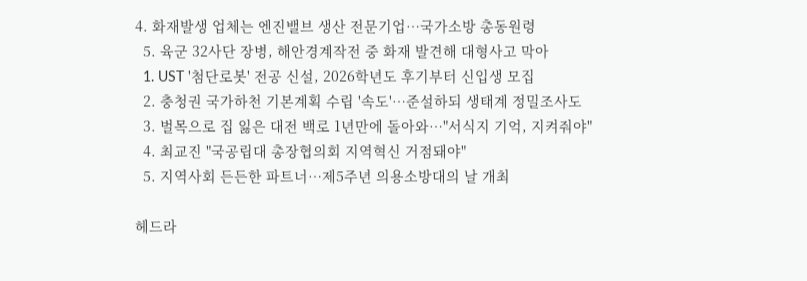4. 화재발생 업체는 엔진밸브 생산 전문기업…국가소방 총동원령
  5. 육군 32사단 장병, 해안경계작전 중 화재 발견해 대형사고 막아
  1. UST '첨단로봇' 전공 신설, 2026학년도 후기부터 신입생 모집
  2. 충청권 국가하천 기본계획 수립 '속도'…준설하되 생태계 정밀조사도
  3. 벌목으로 집 잃은 대전 백로 1년만에 돌아와…"서식지 기억, 지켜줘야"
  4. 최교진 "국공립대 총장협의회 지역혁신 거점돼야"
  5. 지역사회 든든한 파트너…제5주년 의용소방대의 날 개최

헤드라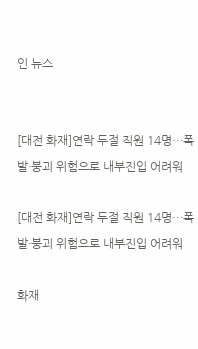인 뉴스


[대전 화재]연락 두절 직원 14명…폭발·붕괴 위험으로 내부진입 어려워

[대전 화재]연락 두절 직원 14명…폭발·붕괴 위험으로 내부진입 어려워

화재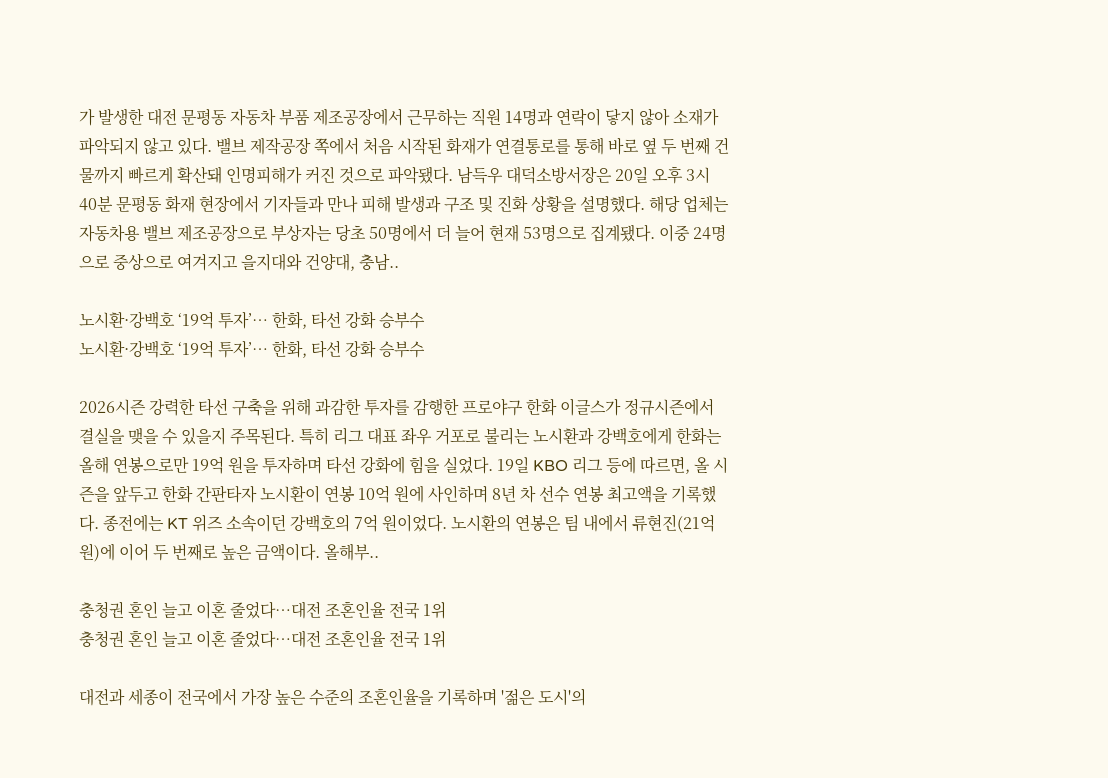가 발생한 대전 문평동 자동차 부품 제조공장에서 근무하는 직원 14명과 연락이 닿지 않아 소재가 파악되지 않고 있다. 밸브 제작공장 쪽에서 처음 시작된 화재가 연결통로를 통해 바로 옆 두 번째 건물까지 빠르게 확산돼 인명피해가 커진 것으로 파악됐다. 남득우 대덕소방서장은 20일 오후 3시 40분 문평동 화재 현장에서 기자들과 만나 피해 발생과 구조 및 진화 상황을 설명했다. 해당 업체는 자동차용 밸브 제조공장으로 부상자는 당초 50명에서 더 늘어 현재 53명으로 집계됐다. 이중 24명으로 중상으로 여겨지고 을지대와 건양대, 충남..

노시환·강백호 ‘19억 투자’… 한화, 타선 강화 승부수
노시환·강백호 ‘19억 투자’… 한화, 타선 강화 승부수

2026시즌 강력한 타선 구축을 위해 과감한 투자를 감행한 프로야구 한화 이글스가 정규시즌에서 결실을 맺을 수 있을지 주목된다. 특히 리그 대표 좌우 거포로 불리는 노시환과 강백호에게 한화는 올해 연봉으로만 19억 원을 투자하며 타선 강화에 힘을 실었다. 19일 KBO 리그 등에 따르면, 올 시즌을 앞두고 한화 간판타자 노시환이 연봉 10억 원에 사인하며 8년 차 선수 연봉 최고액을 기록했다. 종전에는 KT 위즈 소속이던 강백호의 7억 원이었다. 노시환의 연봉은 팀 내에서 류현진(21억 원)에 이어 두 번째로 높은 금액이다. 올해부..

충청권 혼인 늘고 이혼 줄었다…대전 조혼인율 전국 1위
충청권 혼인 늘고 이혼 줄었다…대전 조혼인율 전국 1위

대전과 세종이 전국에서 가장 높은 수준의 조혼인율을 기록하며 '젊은 도시'의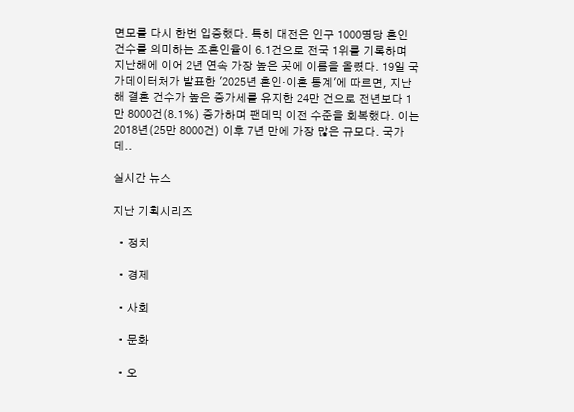면모를 다시 한번 입증했다. 특히 대전은 인구 1000명당 혼인 건수를 의미하는 조혼인율이 6.1건으로 전국 1위를 기록하며 지난해에 이어 2년 연속 가장 높은 곳에 이름을 올렸다. 19일 국가데이터처가 발표한 '2025년 혼인·이혼 통계'에 따르면, 지난해 결혼 건수가 높은 증가세를 유지한 24만 건으로 전년보다 1만 8000건(8.1%) 증가하며 팬데믹 이전 수준을 회복했다. 이는 2018년(25만 8000건) 이후 7년 만에 가장 많은 규모다. 국가데..

실시간 뉴스

지난 기획시리즈

  • 정치

  • 경제

  • 사회

  • 문화

  • 오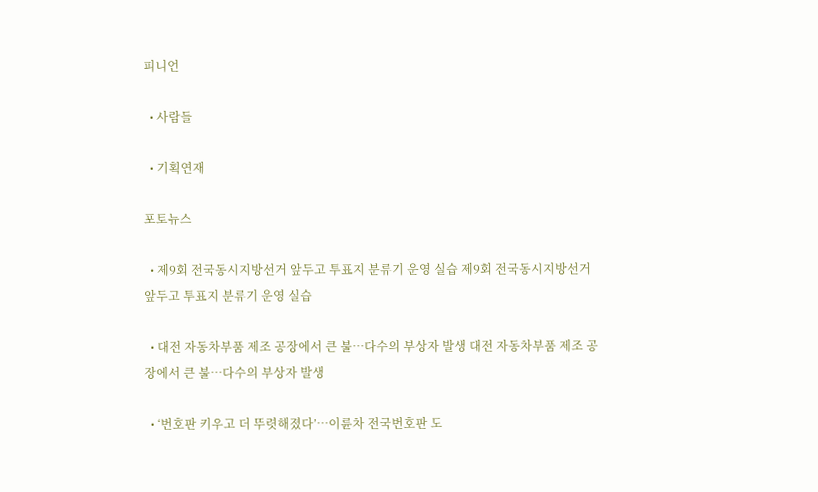피니언

  • 사람들

  • 기획연재

포토뉴스

  • 제9회 전국동시지방선거 앞두고 투표지 분류기 운영 실습 제9회 전국동시지방선거 앞두고 투표지 분류기 운영 실습

  • 대전 자동차부품 제조 공장에서 큰 불…다수의 부상자 발생 대전 자동차부품 제조 공장에서 큰 불…다수의 부상자 발생

  • ‘번호판 키우고 더 뚜렷해졌다’…이륜차 전국번호판 도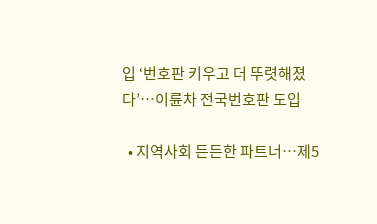입 ‘번호판 키우고 더 뚜렷해졌다’…이륜차 전국번호판 도입

  • 지역사회 든든한 파트너…제5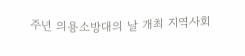주년 의용소방대의 날 개최 지역사회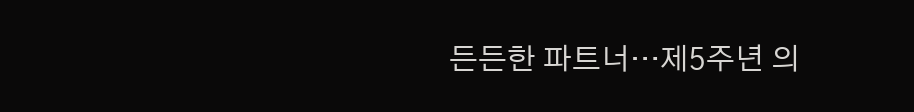든든한 파트너…제5주년 의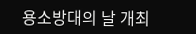용소방대의 날 개최